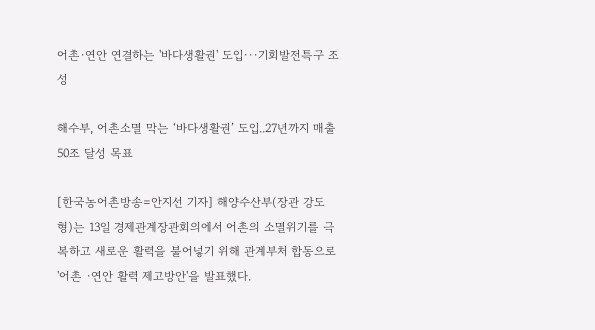어촌·연안 연결하는 '바다생활권' 도입···기회발전특구 조성

해수부, 어촌소멸 막는 ‘바다생활권’ 도입..27년까지 매출 50조 달성 목표

[한국농어촌방송=안지선 기자] 해양수산부(장관 강도형)는 13일 경제관계장관회의에서 어촌의 소멸위기를 극복하고 새로운 활력을 불어넣기 위해 관계부처 합동으로 '어촌 ·연안 활력 제고방안'을 발표했다.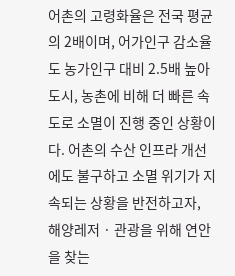어촌의 고령화율은 전국 평균의 2배이며, 어가인구 감소율도 농가인구 대비 2.5배 높아 도시, 농촌에 비해 더 빠른 속도로 소멸이 진행 중인 상황이다. 어촌의 수산 인프라 개선에도 불구하고 소멸 위기가 지속되는 상황을 반전하고자, 해양레저 · 관광을 위해 연안을 찾는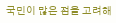국민이 많은 점을 고려해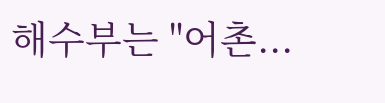해수부는 "어촌...